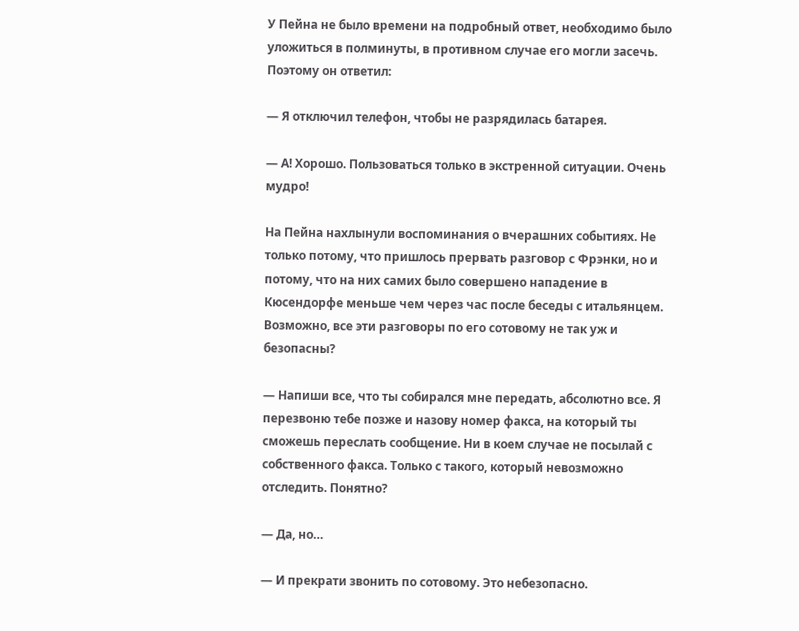У Пейна не было времени на подробный ответ, необходимо было уложиться в полминуты, в противном случае его могли засечь. Поэтому он ответил:

— Я отключил телефон, чтобы не разрядилась батарея.

— А! Хорошо. Пользоваться только в экстренной ситуации. Очень мудро!

На Пейна нахлынули воспоминания о вчерашних событиях. Не только потому, что пришлось прервать разговор с Фрэнки, но и потому, что на них самих было совершено нападение в Кюсендорфе меньше чем через час после беседы с итальянцем. Возможно, все эти разговоры по его сотовому не так уж и безопасны?

— Напиши все, что ты собирался мне передать, абсолютно все. Я перезвоню тебе позже и назову номер факса, на который ты сможешь переслать сообщение. Ни в коем случае не посылай с собственного факса. Только с такого, который невозможно отследить. Понятно?

— Да, но…

— И прекрати звонить по сотовому. Это небезопасно.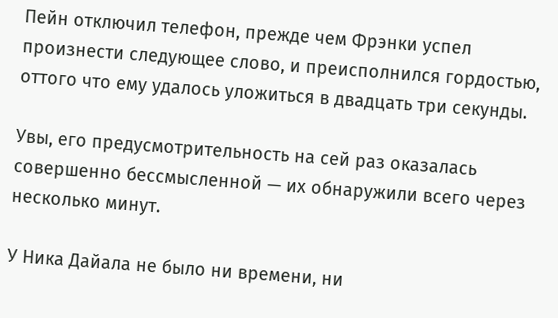Пейн отключил телефон, прежде чем Фрэнки успел произнести следующее слово, и преисполнился гордостью, оттого что ему удалось уложиться в двадцать три секунды.

Увы, его предусмотрительность на сей раз оказалась совершенно бессмысленной — их обнаружили всего через несколько минут.

У Ника Дайала не было ни времени, ни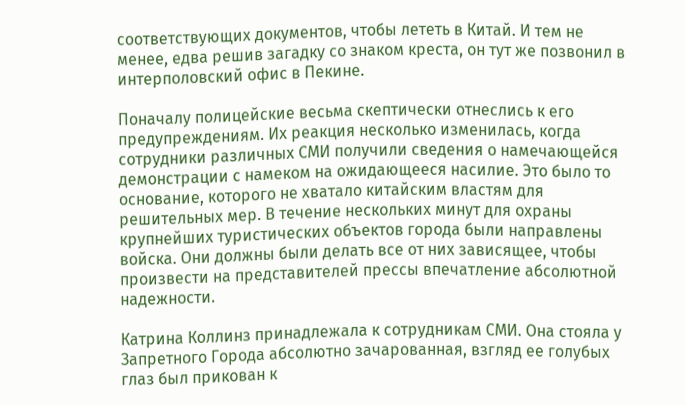соответствующих документов, чтобы лететь в Китай. И тем не менее, едва решив загадку со знаком креста, он тут же позвонил в интерполовский офис в Пекине.

Поначалу полицейские весьма скептически отнеслись к его предупреждениям. Их реакция несколько изменилась, когда сотрудники различных СМИ получили сведения о намечающейся демонстрации с намеком на ожидающееся насилие. Это было то основание, которого не хватало китайским властям для решительных мер. В течение нескольких минут для охраны крупнейших туристических объектов города были направлены войска. Они должны были делать все от них зависящее, чтобы произвести на представителей прессы впечатление абсолютной надежности.

Катрина Коллинз принадлежала к сотрудникам СМИ. Она стояла у Запретного Города абсолютно зачарованная, взгляд ее голубых глаз был прикован к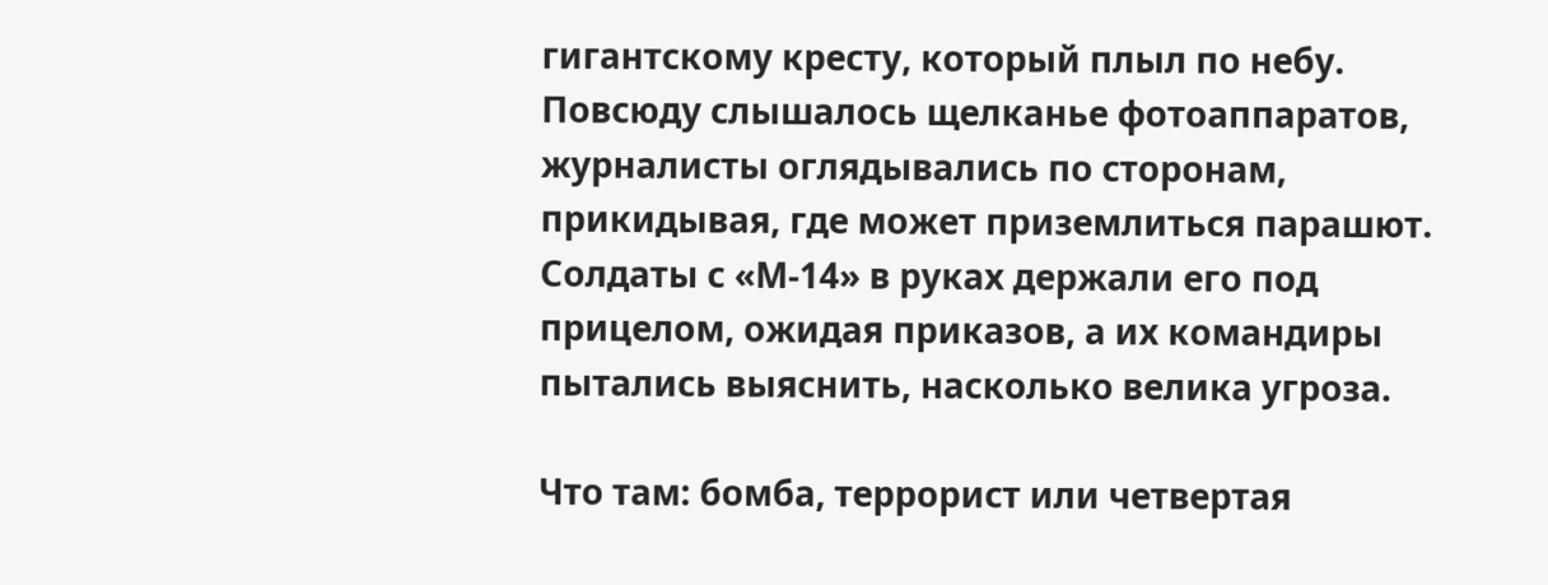гигантскому кресту, который плыл по небу. Повсюду слышалось щелканье фотоаппаратов, журналисты оглядывались по сторонам, прикидывая, где может приземлиться парашют. Солдаты с «М-14» в руках держали его под прицелом, ожидая приказов, а их командиры пытались выяснить, насколько велика угроза.

Что там: бомба, террорист или четвертая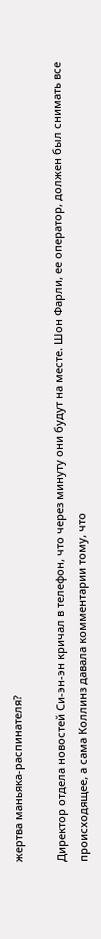жертва маньяка-распинателя?

Директор отдела новостей Си-эн-эн кричал в телефон, что через минуту они будут на месте. Шон Фарли, ее оператор, должен был снимать все происходящее, а сама Коллинз давала комментарии тому, что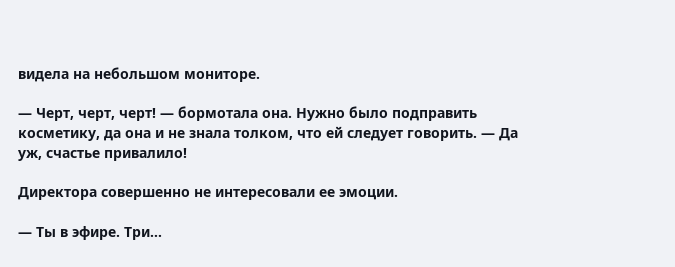видела на небольшом мониторе.

— Черт, черт, черт! — бормотала она. Нужно было подправить косметику, да она и не знала толком, что ей следует говорить. — Да уж, счастье привалило!

Директора совершенно не интересовали ее эмоции.

— Ты в эфире. Три…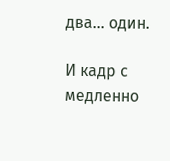два… один.

И кадр с медленно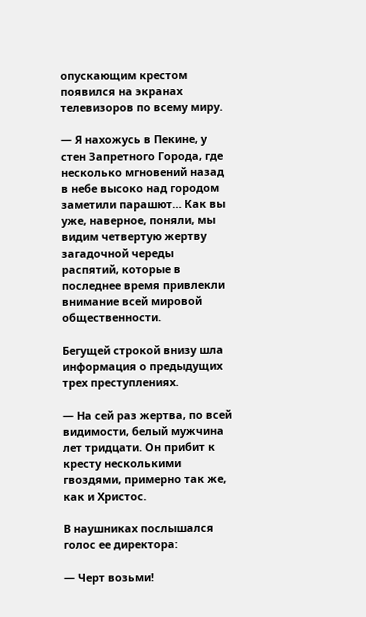опускающим крестом появился на экранах телевизоров по всему миру.

— Я нахожусь в Пекине, у стен Запретного Города, где несколько мгновений назад в небе высоко над городом заметили парашют… Как вы уже, наверное, поняли, мы видим четвертую жертву загадочной череды распятий, которые в последнее время привлекли внимание всей мировой общественности.

Бегущей строкой внизу шла информация о предыдущих трех преступлениях.

— На сей раз жертва, по всей видимости, белый мужчина лет тридцати. Он прибит к кресту несколькими гвоздями, примерно так же, как и Христос.

В наушниках послышался голос ее директора:

— Черт возьми!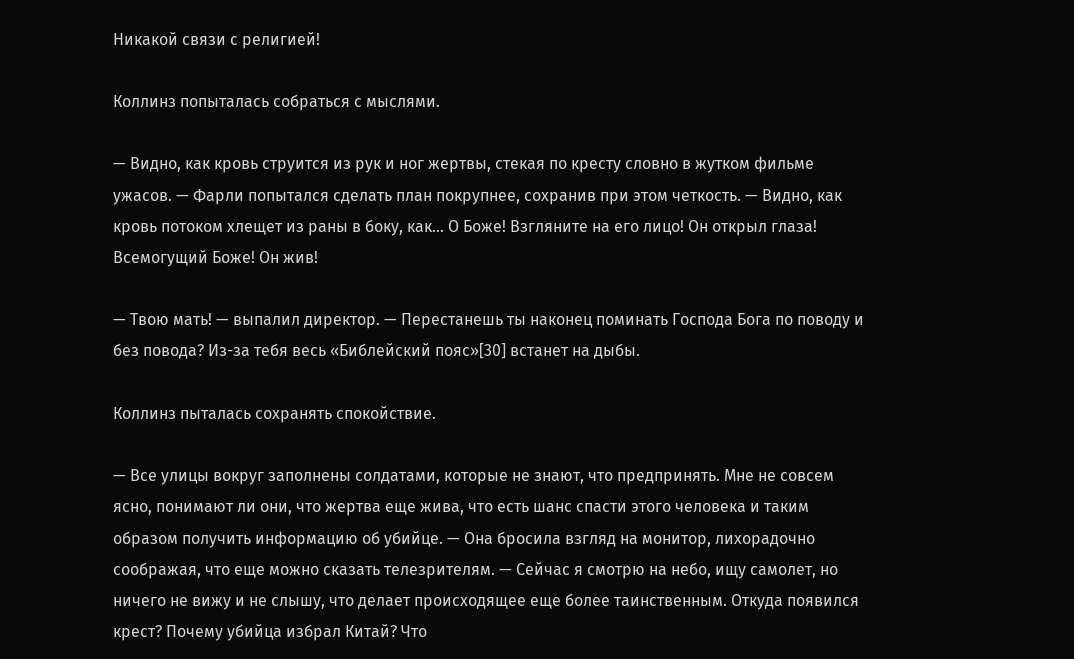Никакой связи с религией!

Коллинз попыталась собраться с мыслями.

— Видно, как кровь струится из рук и ног жертвы, стекая по кресту словно в жутком фильме ужасов. — Фарли попытался сделать план покрупнее, сохранив при этом четкость. — Видно, как кровь потоком хлещет из раны в боку, как… О Боже! Взгляните на его лицо! Он открыл глаза! Всемогущий Боже! Он жив!

— Твою мать! — выпалил директор. — Перестанешь ты наконец поминать Господа Бога по поводу и без повода? Из-за тебя весь «Библейский пояс»[30] встанет на дыбы.

Коллинз пыталась сохранять спокойствие.

— Все улицы вокруг заполнены солдатами, которые не знают, что предпринять. Мне не совсем ясно, понимают ли они, что жертва еще жива, что есть шанс спасти этого человека и таким образом получить информацию об убийце. — Она бросила взгляд на монитор, лихорадочно соображая, что еще можно сказать телезрителям. — Сейчас я смотрю на небо, ищу самолет, но ничего не вижу и не слышу, что делает происходящее еще более таинственным. Откуда появился крест? Почему убийца избрал Китай? Что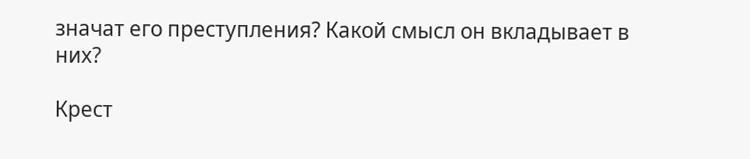значат его преступления? Какой смысл он вкладывает в них?

Крест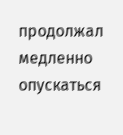продолжал медленно опускаться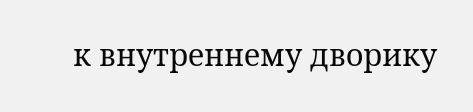к внутреннему дворику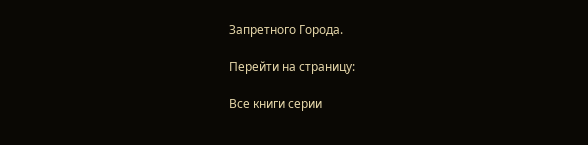Запретного Города.

Перейти на страницу:

Все книги серии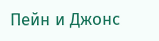Пейн и Джонс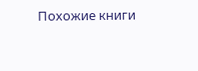Похожие книги